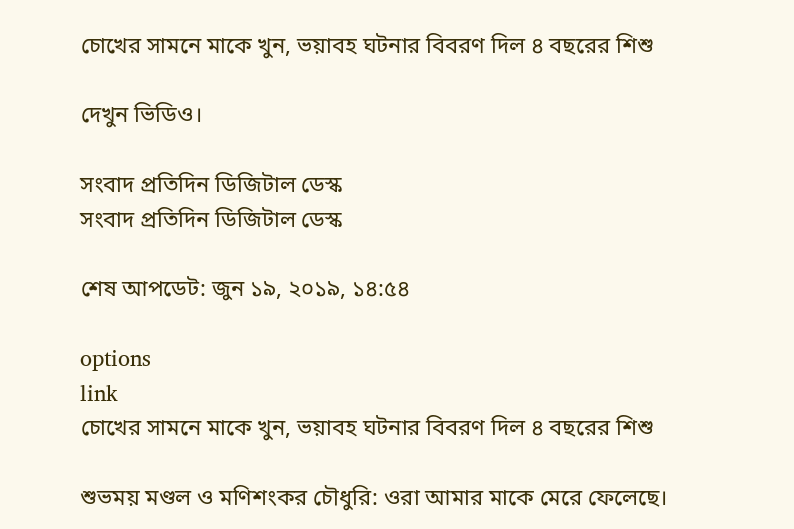চোখের সামনে মাকে খুন, ভয়াবহ ঘটনার বিবরণ দিল ৪ বছরের শিশু

দেখুন ভিডিও।

সংবাদ প্রতিদিন ডিজিটাল ডেস্ক
সংবাদ প্রতিদিন ডিজিটাল ডেস্ক

শেষ আপডেট: জুন ১৯, ২০১৯, ১৪:৫৪

options
link
চোখের সামনে মাকে খুন, ভয়াবহ ঘটনার বিবরণ দিল ৪ বছরের শিশু

শুভময় মণ্ডল ও মণিশংকর চৌধুরি: ওরা আমার মাকে মেরে ফেলেছে।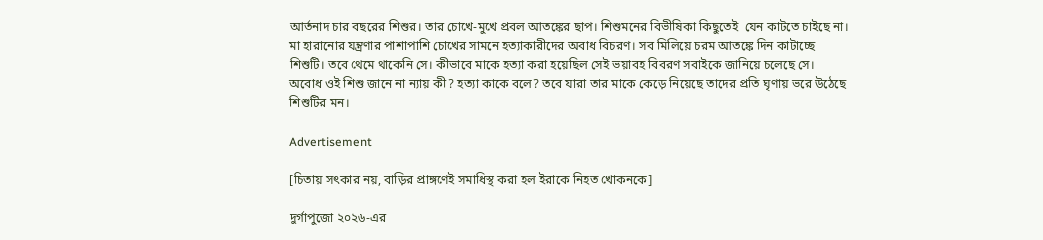আর্তনাদ চার বছরের শিশুর। তার চোখে-মুখে প্রবল আতঙ্কের ছাপ। শিশুমনের বিভীষিকা কিছুতেই  যেন কাটতে চাইছে না। মা হারানোর যন্ত্রণার পাশাপাশি চোখের সামনে হত্যাকারীদের অবাধ বিচরণ। সব মিলিয়ে চরম আতঙ্কে দিন কাটাচ্ছে শিশুটি। তবে থেমে থাকেনি সে। কীভাবে মাকে হত্যা করা হয়েছিল সেই ভয়াবহ বিবরণ সবাইকে জানিয়ে চলেছে সে। অবোধ ওই শিশু জানে না ন্যায় কী? হত্যা কাকে বলে? তবে যারা তার মাকে কেড়ে নিয়েছে তাদের প্রতি ঘৃণায় ভরে উঠেছে শিশুটির মন।

Advertisement

[চিতায় সৎকার নয়, বাড়ির প্রাঙ্গণেই সমাধিস্থ করা হল ইরাকে নিহত খোকনকে]

দুর্গাপুজো ২০২৬-এর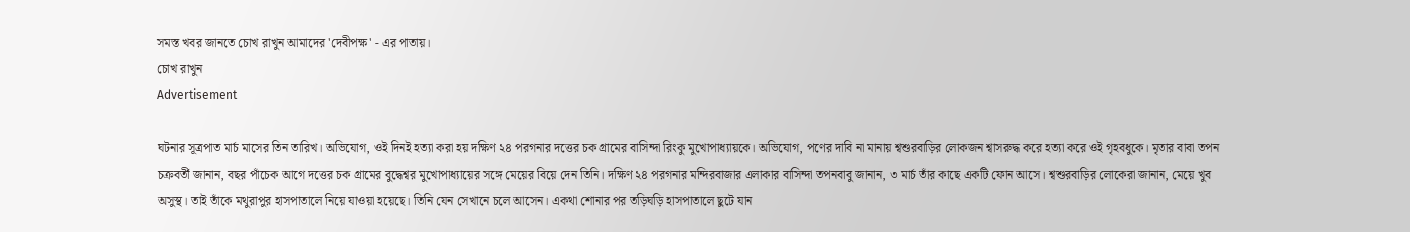সমস্ত খবর জানতে চোখ রাখুন আমাদের 'দেবীপক্ষ' - এর পাতায়।
চোখ রাখুন
Advertisement

ঘটনার সূত্রপাত মার্চ মাসের তিন তারিখ। অভিযোগ, ওই দিনই হত্যা করা হয় দক্ষিণ ২৪ পরগনার দত্তের চক গ্রামের বাসিন্দা রিংকু মুখোপাধ্যায়কে। অভিযোগ, পণের দাবি না মানায় শ্বশুরবাড়ির লোকজন শ্বাসরুদ্ধ করে হত্যা করে ওই গৃহবধুকে। মৃতার বাবা তপন চক্রবর্তী জানান, বছর পাঁচেক আগে দত্তের চক গ্রামের বুদ্ধেশ্বর মুখোপাধ্যায়ের সঙ্গে মেয়ের বিয়ে দেন তিনি। দক্ষিণ ২৪ পরগনার মন্দিরবাজার এলাকার বাসিন্দা তপনবাবু জানান, ৩ মার্চ তাঁর কাছে একটি ফোন আসে। শ্বশুরবাড়ির লোকেরা জানান, মেয়ে খুব অসুস্থ। তাই তাঁকে মথুরাপুর হাসপাতালে নিয়ে যাওয়া হয়েছে। তিনি যেন সেখানে চলে আসেন। একথা শোনার পর তড়িঘড়ি হাসপাতালে ছুটে যান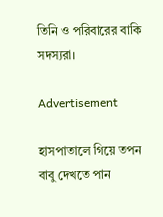তিনি ও পরিবারের বাকি সদস্যরা।

Advertisement

হাসপাতালে গিয়ে তপন বাবু দেখতে পান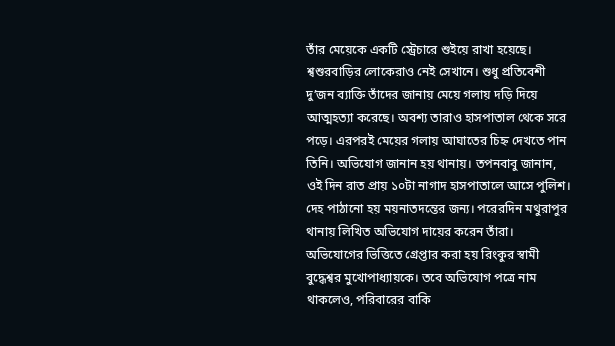তাঁর মেয়েকে একটি স্ট্রেচারে শুইয়ে রাখা হয়েছে। শ্বশুরবাড়ির লোকেরাও নেই সেখানে। শুধু প্রতিবেশী দু’জন ব্যাক্তি তাঁদের জানায় মেয়ে গলায় দড়ি দিয়ে আত্মহত্যা করেছে। অবশ্য তারাও হাসপাতাল থেকে সরে পড়ে। এরপরই মেয়ের গলায় আঘাতের চিহ্ন দেখতে পান তিনি। অভিযোগ জানান হয় থানায়। তপনবাবু জানান, ওই দিন রাত প্রায় ১০টা নাগাদ হাসপাতালে আসে পুলিশ। দেহ পাঠানো হয় ময়নাতদন্তের জন্য। পরেরদিন মথুরাপুর থানায় লিখিত অভিযোগ দায়ের করেন তাঁরা। অভিযোগের ভিত্তিতে গ্রেপ্তার করা হয় রিংকুর স্বামী বুদ্ধেশ্বর মুখোপাধ্যায়কে। তবে অভিযোগ পত্রে নাম থাকলেও, পরিবারের বাকি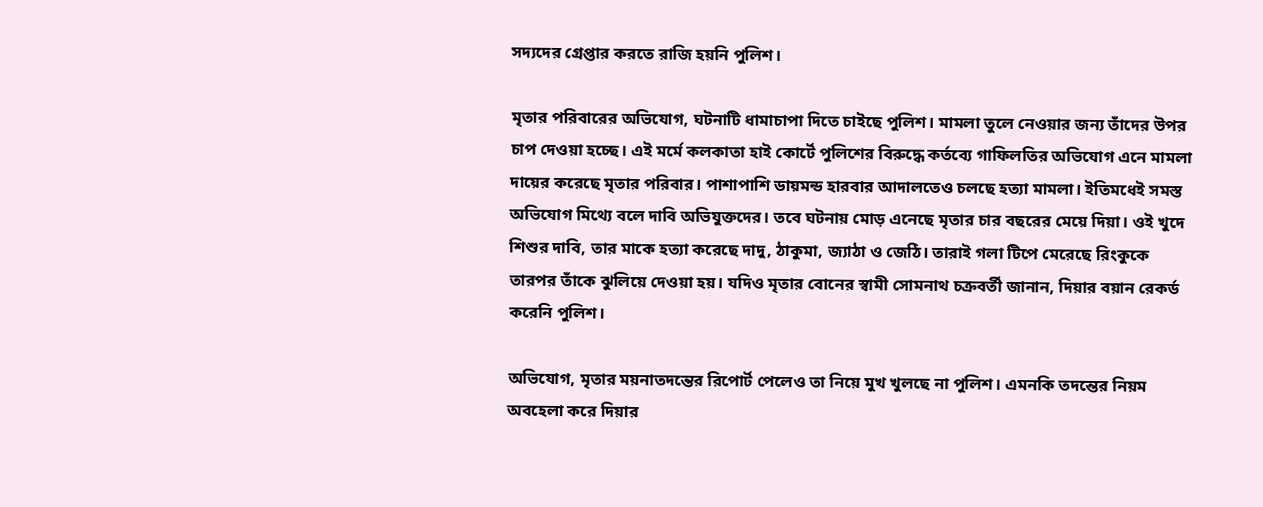সদ্যদের গ্রেপ্তার করতে রাজি হয়নি পুলিশ।

মৃতার পরিবারের অভিযোগ, ঘটনাটি ধামাচাপা দিতে চাইছে পুলিশ। মামলা তুলে নেওয়ার জন্য তাঁদের উপর চাপ দেওয়া হচ্ছে। এই মর্মে কলকাতা হাই কোর্টে পুলিশের বিরুদ্ধে কর্তব্যে গাফিলতির অভিযোগ এনে মামলা দায়ের করেছে মৃতার পরিবার। পাশাপাশি ডায়মন্ড হারবার আদালতেও চলছে হত্যা মামলা। ইতিমধেই সমস্ত অভিযোগ মিথ্যে বলে দাবি অভিযুক্তদের। তবে ঘটনায় মোড় এনেছে মৃতার চার বছরের মেয়ে দিয়া। ওই খুদে শিশুর দাবি, তার মাকে হত্যা করেছে দাদু, ঠাকুমা, জ্যাঠা ও জেঠি। তারাই গলা টিপে মেরেছে রিংকুকে তারপর তাঁকে ঝুলিয়ে দেওয়া হয়। যদিও মৃতার বোনের স্বামী সোমনাথ চক্রবর্তী জানান, দিয়ার বয়ান রেকর্ড করেনি পুলিশ।

অভিযোগ, মৃতার ময়নাতদন্তের রিপোর্ট পেলেও তা নিয়ে মুখ খুলছে না পুলিশ। এমনকি তদন্তের নিয়ম অবহেলা করে দিয়ার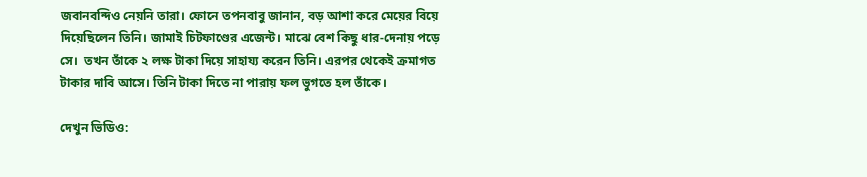জবানবন্দিও নেয়নি তারা। ফোনে তপনবাবু জানান, বড় আশা করে মেয়ের বিয়ে দিয়েছিলেন তিনি। জামাই চিটফাণ্ডের এজেন্ট। মাঝে বেশ কিছু ধার-দেনায় পড়ে সে।  তখন তাঁকে ২ লক্ষ টাকা দিয়ে সাহায্য করেন তিনি। এরপর থেকেই ক্রমাগত টাকার দাবি আসে। তিনি টাকা দিতে না পারায় ফল ভুগতে হল তাঁকে।

দেখুন ভিডিও: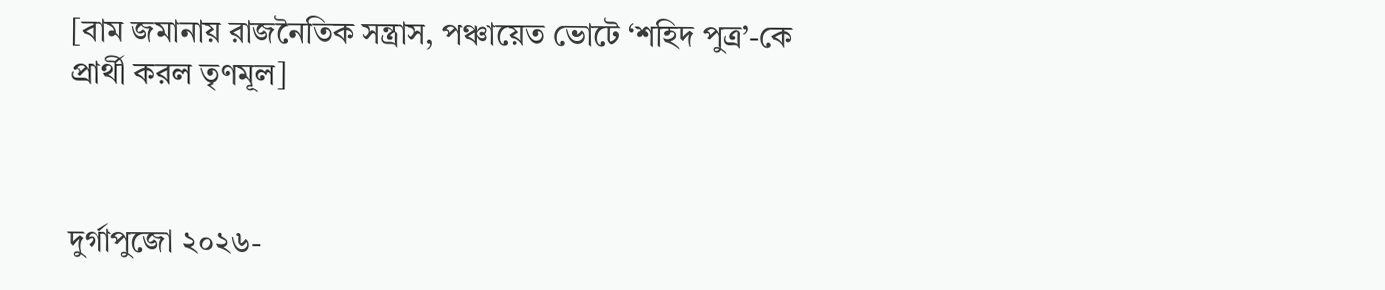[বাম জমানায় রাজনৈতিক সন্ত্রাস, পঞ্চায়েত ভোটে ‘শহিদ পুত্র’-কে প্রার্থী করল তৃণমূল]



দুর্গাপুজো ২০২৬-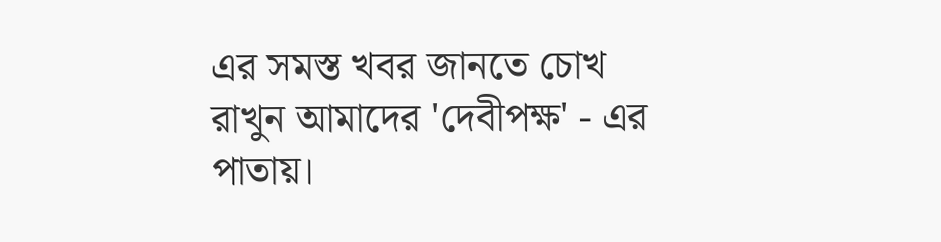এর সমস্ত খবর জানতে চোখ রাখুন আমাদের 'দেবীপক্ষ' - এর পাতায়।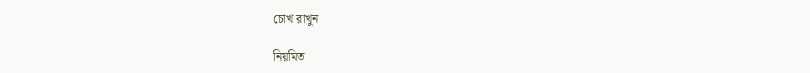চোখ রাখুন

নিয়মিত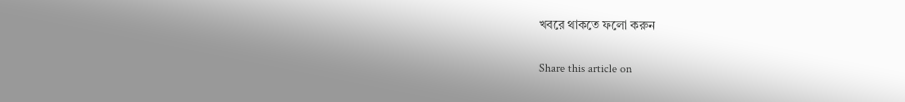খবরে থাকতে ফলো করুন

Share this article on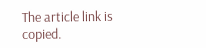The article link is copied.